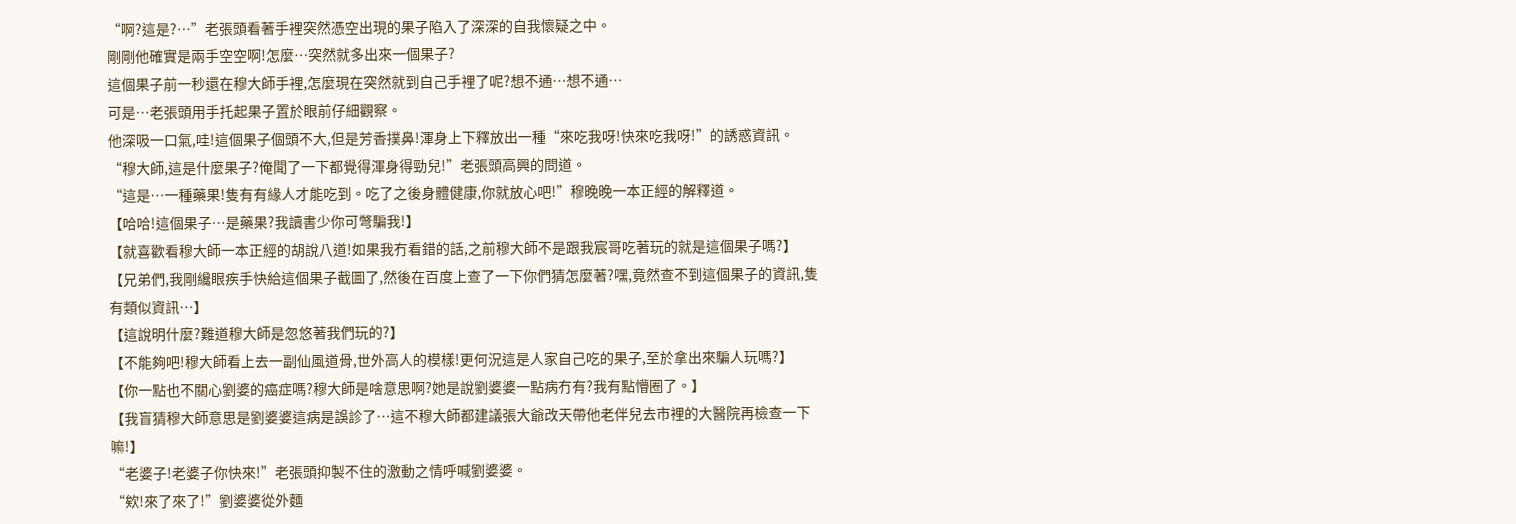“啊?這是?…”老張頭看著手裡突然憑空出現的果子陷入了深深的自我懷疑之中。
剛剛他確實是兩手空空啊!怎麼…突然就多出來一個果子?
這個果子前一秒還在穆大師手裡,怎麼現在突然就到自己手裡了呢?想不通…想不通…
可是…老張頭用手托起果子置於眼前仔細觀察。
他深吸一口氣,哇!這個果子個頭不大,但是芳香撲鼻!渾身上下釋放出一種“來吃我呀!快來吃我呀!”的誘惑資訊。
“穆大師,這是什麼果子?俺聞了一下都覺得渾身得勁兒!”老張頭高興的問道。
“這是…一種藥果!隻有有緣人才能吃到。吃了之後身體健康,你就放心吧!”穆晚晚一本正經的解釋道。
【哈哈!這個果子…是藥果?我讀書少你可彆騙我!】
【就喜歡看穆大師一本正經的胡說八道!如果我冇看錯的話,之前穆大師不是跟我宸哥吃著玩的就是這個果子嗎?】
【兄弟們,我剛纔眼疾手快給這個果子截圖了,然後在百度上查了一下你們猜怎麼著?嘿,竟然查不到這個果子的資訊,隻有類似資訊…】
【這說明什麼?難道穆大師是忽悠著我們玩的?】
【不能夠吧!穆大師看上去一副仙風道骨,世外高人的模樣!更何況這是人家自己吃的果子,至於拿出來騙人玩嗎?】
【你一點也不關心劉婆的癌症嗎?穆大師是啥意思啊?她是說劉婆婆一點病冇有?我有點懵圈了。】
【我盲猜穆大師意思是劉婆婆這病是誤診了…這不穆大師都建議張大爺改天帶他老伴兒去市裡的大醫院再檢查一下嘛!】
“老婆子!老婆子你快來!”老張頭抑製不住的激動之情呼喊劉婆婆。
“欸!來了來了!”劉婆婆從外麵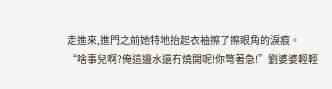走進來,進門之前她特地抬起衣袖擦了擦眼角的淚痕。
“啥事兒啊?俺這邊水還冇燒開呢!你彆著急!”劉婆婆輕輕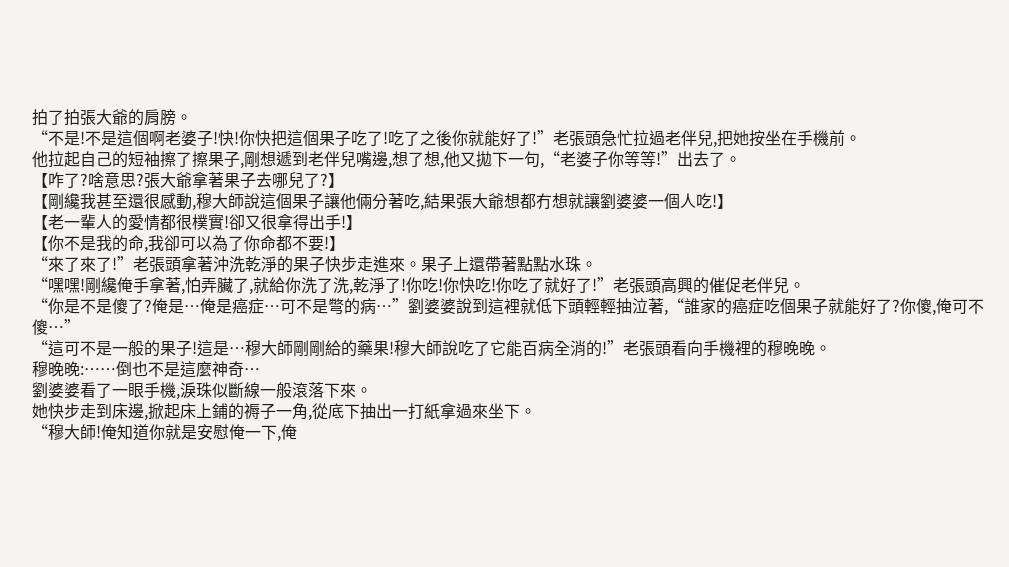拍了拍張大爺的肩膀。
“不是!不是這個啊老婆子!快!你快把這個果子吃了!吃了之後你就能好了!”老張頭急忙拉過老伴兒,把她按坐在手機前。
他拉起自己的短袖擦了擦果子,剛想遞到老伴兒嘴邊,想了想,他又拋下一句,“老婆子你等等!”出去了。
【咋了?啥意思?張大爺拿著果子去哪兒了?】
【剛纔我甚至還很感動,穆大師說這個果子讓他倆分著吃,結果張大爺想都冇想就讓劉婆婆一個人吃!】
【老一輩人的愛情都很樸實!卻又很拿得出手!】
【你不是我的命,我卻可以為了你命都不要!】
“來了來了!”老張頭拿著沖洗乾淨的果子快步走進來。果子上還帶著點點水珠。
“嘿嘿!剛纔俺手拿著,怕弄臟了,就給你洗了洗,乾淨了!你吃!你快吃!你吃了就好了!”老張頭高興的催促老伴兒。
“你是不是傻了?俺是…俺是癌症…可不是彆的病…”劉婆婆說到這裡就低下頭輕輕抽泣著,“誰家的癌症吃個果子就能好了?你傻,俺可不傻…”
“這可不是一般的果子!這是…穆大師剛剛給的藥果!穆大師說吃了它能百病全消的!”老張頭看向手機裡的穆晚晚。
穆晚晚:……倒也不是這麼神奇…
劉婆婆看了一眼手機,淚珠似斷線一般滾落下來。
她快步走到床邊,掀起床上鋪的褥子一角,從底下抽出一打紙拿過來坐下。
“穆大師!俺知道你就是安慰俺一下,俺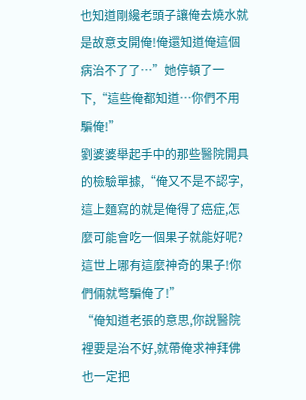也知道剛纔老頭子讓俺去燒水就是故意支開俺!俺還知道俺這個病治不了了…”她停頓了一下,“這些俺都知道…你們不用騙俺!”
劉婆婆舉起手中的那些醫院開具的檢驗單據,“俺又不是不認字,這上麵寫的就是俺得了癌症,怎麼可能會吃一個果子就能好呢?這世上哪有這麼神奇的果子!你們倆就彆騙俺了!”
“俺知道老張的意思,你說醫院裡要是治不好,就帶俺求神拜佛也一定把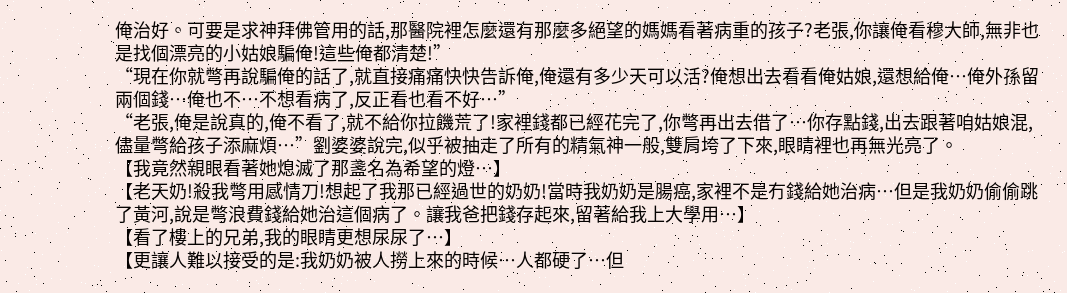俺治好。可要是求神拜佛管用的話,那醫院裡怎麼還有那麼多絕望的媽媽看著病重的孩子?老張,你讓俺看穆大師,無非也是找個漂亮的小姑娘騙俺!這些俺都清楚!”
“現在你就彆再說騙俺的話了,就直接痛痛快快告訴俺,俺還有多少天可以活?俺想出去看看俺姑娘,還想給俺…俺外孫留兩個錢…俺也不…不想看病了,反正看也看不好…”
“老張,俺是說真的,俺不看了,就不給你拉饑荒了!家裡錢都已經花完了,你彆再出去借了…你存點錢,出去跟著咱姑娘混,儘量彆給孩子添麻煩…”劉婆婆說完,似乎被抽走了所有的精氣神一般,雙肩垮了下來,眼睛裡也再無光亮了。
【我竟然親眼看著她熄滅了那盞名為希望的燈…】
【老天奶!殺我彆用感情刀!想起了我那已經過世的奶奶!當時我奶奶是腸癌,家裡不是冇錢給她治病…但是我奶奶偷偷跳了黃河,說是彆浪費錢給她治這個病了。讓我爸把錢存起來,留著給我上大學用…】
【看了樓上的兄弟,我的眼睛更想尿尿了…】
【更讓人難以接受的是:我奶奶被人撈上來的時候…人都硬了…但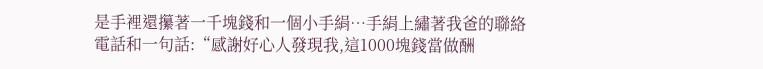是手裡還攥著一千塊錢和一個小手絹…手絹上繡著我爸的聯絡電話和一句話:“感謝好心人發現我,這1000塊錢當做酬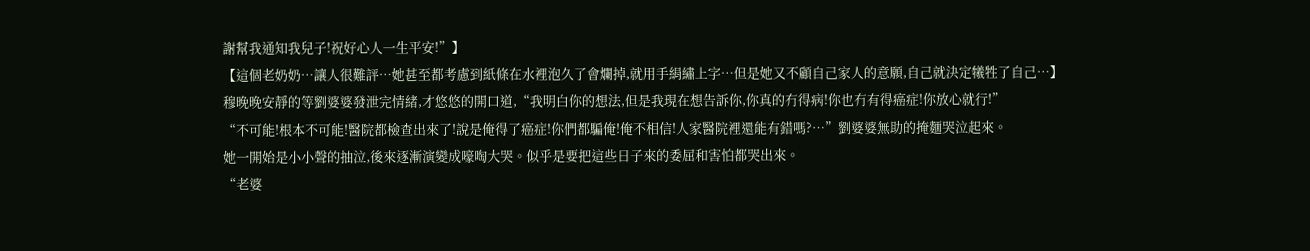謝幫我通知我兒子!祝好心人一生平安!”】
【這個老奶奶…讓人很難評…她甚至都考慮到紙條在水裡泡久了會爛掉,就用手絹繡上字…但是她又不顧自己家人的意願,自己就決定犧牲了自己…】
穆晚晚安靜的等劉婆婆發泄完情緒,才悠悠的開口道,“我明白你的想法,但是我現在想告訴你,你真的冇得病!你也冇有得癌症!你放心就行!”
“不可能!根本不可能!醫院都檢查出來了!說是俺得了癌症!你們都騙俺!俺不相信!人家醫院裡還能有錯嗎?…”劉婆婆無助的掩麵哭泣起來。
她一開始是小小聲的抽泣,後來逐漸演變成嚎啕大哭。似乎是要把這些日子來的委屈和害怕都哭出來。
“老婆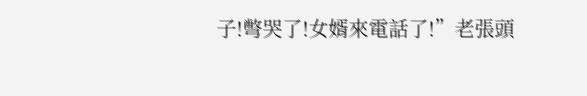子!彆哭了!女婿來電話了!”老張頭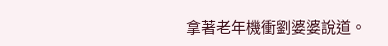拿著老年機衝劉婆婆說道。